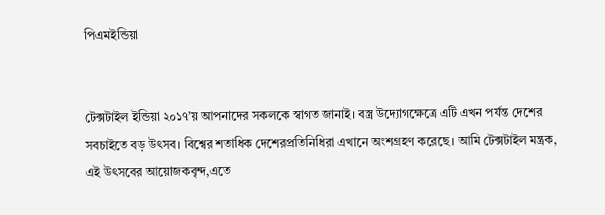পিএমইন্ডিয়া


টেক্সটাইল ইন্ডিয়া ২০১৭’য় আপনাদের সকলকে স্বাগত জানাই। বস্ত্র উদ্যোগক্ষেত্রে এটি এখন পর্যন্ত দেশের সবচাইতে বড় উৎসব। বিশ্বের শতাধিক দেশেরপ্রতিনিধিরা এখানে অংশগ্রহণ করেছে। আমি টেক্সটাইল মন্ত্রক, এই উৎসবের আয়োজকবৃন্দ,এতে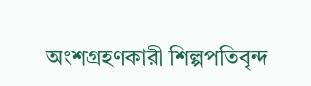অংশগ্রহণকারী শিল্পপতিবৃন্দ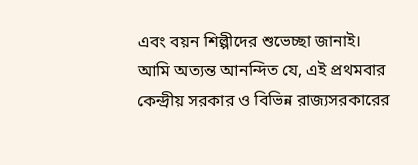এবং বয়ন শিল্পীদের শুভেচ্ছা জানাই।
আমি অত্যন্ত আনন্দিত যে, এই প্রথমবার কেন্দ্রীয় সরকার ও বিভিন্ন রাজ্যসরকারের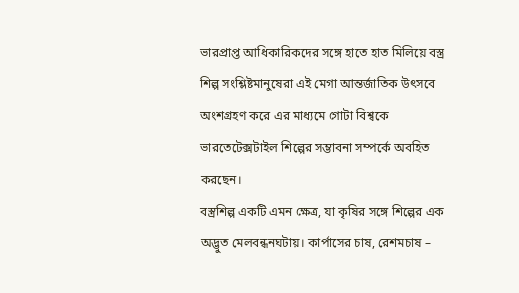ভারপ্রাপ্ত আধিকারিকদের সঙ্গে হাতে হাত মিলিয়ে বস্ত্র শিল্প সংশ্লিষ্টমানুষেরা এই মেগা আন্তর্জাতিক উৎসবে অংশগ্রহণ করে এর মাধ্যমে গোটা বিশ্বকে ভারতেটেক্সটাইল শিল্পের সম্ভাবনা সম্পর্কে অবহিত করছেন।
বস্ত্রশিল্প একটি এমন ক্ষেত্র, যা কৃষির সঙ্গে শিল্পের এক অদ্ভুত মেলবন্ধনঘটায়। কার্পাসের চাষ, রেশমচাষ –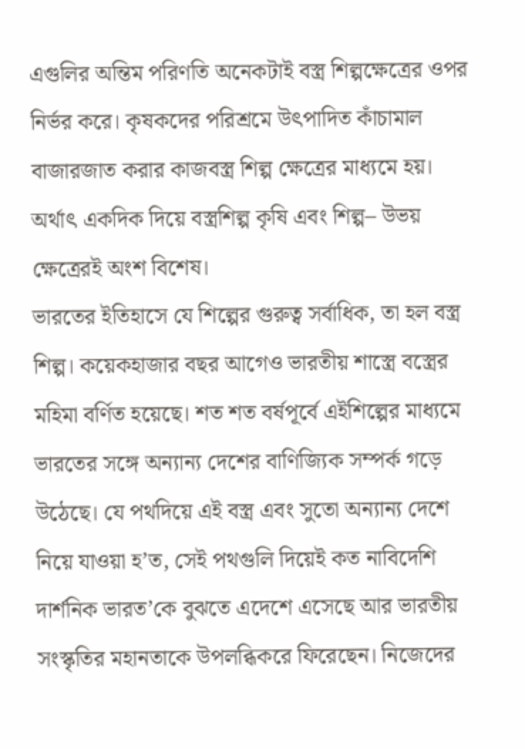এগুলির অন্তিম পরিণতি অনেকটাই বস্ত্র শিল্পক্ষেত্রের ওপর নির্ভর করে। কৃষকদের পরিশ্রমে উৎপাদিত কাঁচামাল বাজারজাত করার কাজবস্ত্র শিল্প ক্ষেত্রের মাধ্যমে হয়। অর্থাৎ একদিক দিয়ে বস্ত্রশিল্প কৃষি এবং শিল্প– উভয় ক্ষেত্রেরই অংশ বিশেষ।
ভারতের ইতিহাসে যে শিল্পের গুরুত্ব সর্বাধিক, তা হল বস্ত্র শিল্প। কয়েকহাজার বছর আগেও ভারতীয় শাস্ত্রে বস্ত্রের মহিমা বর্ণিত হয়েছে। শত শত বর্ষপূর্বে এইশিল্পের মাধ্যমে ভারতের সঙ্গে অন্যান্য দেশের বাণিজ্যিক সম্পর্ক গড়ে উঠেছে। যে পথদিয়ে এই বস্ত্র এবং সুতো অন্যান্য দেশে নিয়ে যাওয়া হ’ত, সেই পথগুলি দিয়েই কত নাবিদেশি দার্শনিক ভারত’কে বুঝতে এদেশে এসেছে আর ভারতীয় সংস্কৃতির মহানতাকে উপলব্ধিকরে ফিরেছেন। নিজেদের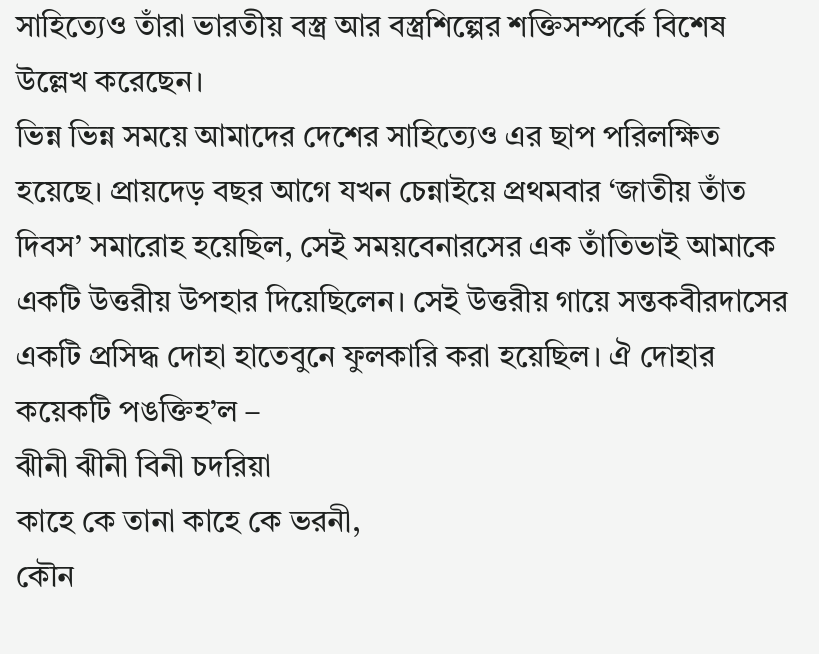সাহিত্যেও তাঁরা ভারতীয় বস্ত্র আর বস্ত্রশিল্পের শক্তিসম্পর্কে বিশেষ উল্লেখ করেছেন।
ভিন্ন ভিন্ন সময়ে আমাদের দেশের সাহিত্যেও এর ছাপ পরিলক্ষিত হয়েছে। প্রায়দেড় বছর আগে যখন চেন্নাইয়ে প্রথমবার ‘জাতীয় তাঁত দিবস’ সমারোহ হয়েছিল, সেই সময়বেনারসের এক তাঁতিভাই আমাকে একটি উত্তরীয় উপহার দিয়েছিলেন। সেই উত্তরীয় গায়ে সন্তকবীরদাসের একটি প্রসিদ্ধ দোহা হাতেবুনে ফুলকারি করা হয়েছিল। ঐ দোহার কয়েকটি পঙক্তিহ’ল –
ঝীনী ঝীনী বিনী চদরিয়া
কাহে কে তানা কাহে কে ভরনী,
কৌন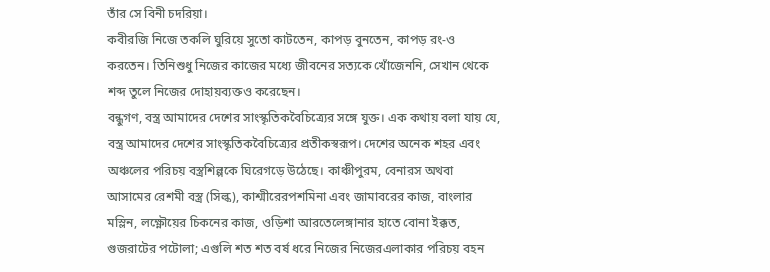তাঁর সে বিনী চদরিয়া।
কবীরজি নিজে তকলি ঘুরিয়ে সুতো কাটতেন, কাপড় বুনতেন, কাপড় রং-ও করতেন। তিনিশুধু নিজের কাজের মধ্যে জীবনের সত্যকে খোঁজেননি, সেখান থেকে শব্দ তুলে নিজের দোহায়ব্যক্তও করেছেন।
বন্ধুগণ, বস্ত্র আমাদের দেশের সাংস্কৃতিকবৈচিত্র্যের সঙ্গে যুক্ত। এক কথায় বলা যায় যে, বস্ত্র আমাদের দেশের সাংস্কৃতিকবৈচিত্র্যের প্রতীকস্বরূপ। দেশের অনেক শহর এবং অঞ্চলের পরিচয় বস্ত্রশিল্পকে ঘিরেগড়ে উঠেছে। কাঞ্চীপুরম, বেনারস অথবা আসামের রেশমী বস্ত্র (সিল্ক), কাশ্মীরেরপশমিনা এবং জামাবরের কাজ, বাংলার মস্লিন, লক্ষ্ণৌয়ের চিকনের কাজ, ওড়িশা আরতেলেঙ্গানার হাতে বোনা ইক্কত, গুজরাটের পটোলা; এগুলি শত শত বর্ষ ধরে নিজের নিজেরএলাকার পরিচয় বহন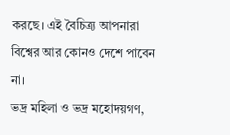করছে। এই বৈচিত্র্য আপনারা বিশ্বের আর কোনও দেশে পাবেন না।
ভদ্র মহিলা ও ভদ্র মহোদয়গণ,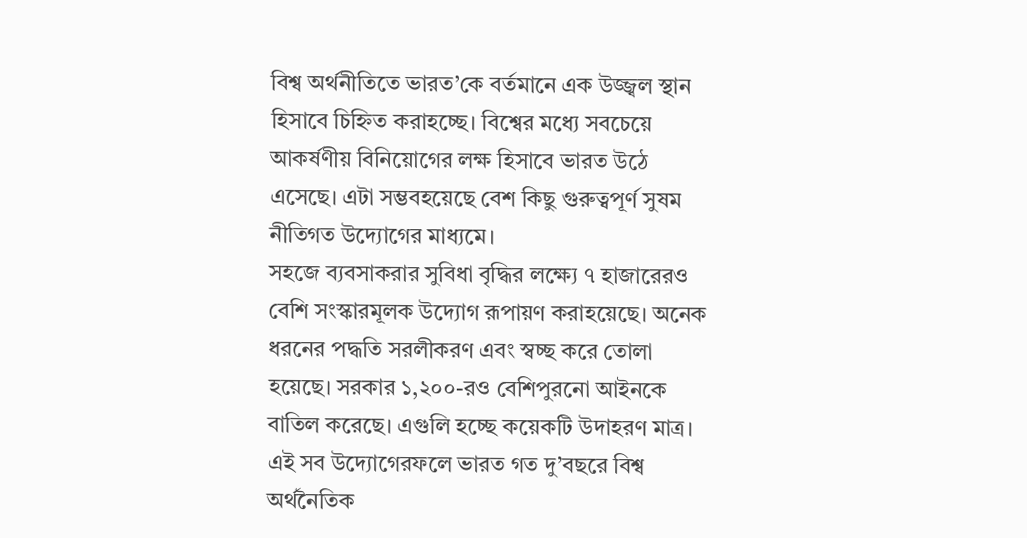বিশ্ব অর্থনীতিতে ভারত’কে বর্তমানে এক উজ্জ্বল স্থান হিসাবে চিহ্নিত করাহচ্ছে। বিশ্বের মধ্যে সবচেয়ে আকর্ষণীয় বিনিয়োগের লক্ষ হিসাবে ভারত উঠে এসেছে। এটা সম্ভবহয়েছে বেশ কিছু গুরুত্বপূর্ণ সুষম নীতিগত উদ্যোগের মাধ্যমে।
সহজে ব্যবসাকরার সুবিধা বৃদ্ধির লক্ষ্যে ৭ হাজারেরও বেশি সংস্কারমূলক উদ্যোগ রূপায়ণ করাহয়েছে। অনেক ধরনের পদ্ধতি সরলীকরণ এবং স্বচ্ছ করে তোলা হয়েছে। সরকার ১,২০০-রও বেশিপুরনো আইনকে বাতিল করেছে। এগুলি হচ্ছে কয়েকটি উদাহরণ মাত্র।
এই সব উদ্যোগেরফলে ভারত গত দু’বছরে বিশ্ব অর্থনৈতিক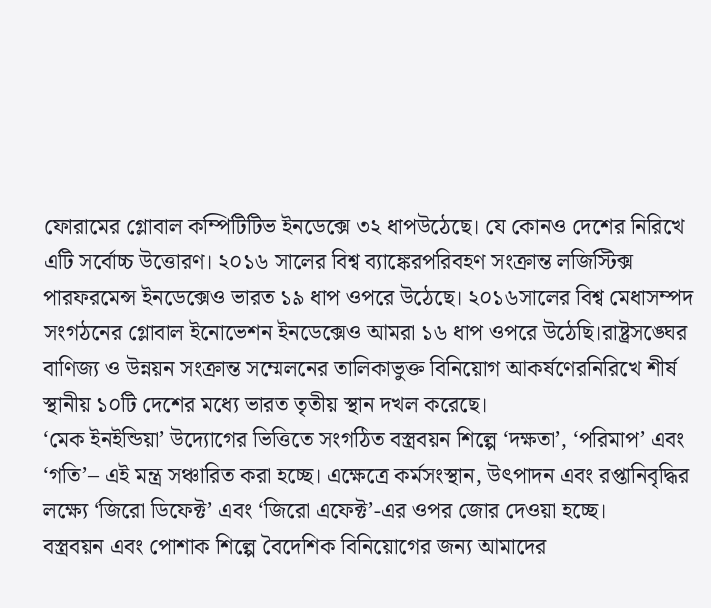ফোরামের গ্লোবাল কম্পিটিটিভ ইনডেক্সে ৩২ ধাপউঠেছে। যে কোনও দেশের নিরিখে এটি সর্বোচ্চ উত্তোরণ। ২০১৬ সালের বিশ্ব ব্যাঙ্কেরপরিবহণ সংক্রান্ত লজিস্টিক্স পারফরমেন্স ইনডেক্সেও ভারত ১৯ ধাপ ওপরে উঠেছে। ২০১৬সালের বিশ্ব মেধাসম্পদ সংগঠনের গ্লোবাল ইনোভেশন ইনডেক্সেও আমরা ১৬ ধাপ ওপরে উঠেছি।রাষ্ট্রসঙ্ঘের বাণিজ্য ও উন্নয়ন সংক্রান্ত সম্মেলনের তালিকাভুক্ত বিনিয়োগ আকর্ষণেরনিরিখে শীর্ষ স্থানীয় ১০টি দেশের মধ্যে ভারত তৃতীয় স্থান দখল করেছে।
‘মেক ইনইন্ডিয়া’ উদ্যোগের ভিত্তিতে সংগঠিত বস্ত্রবয়ন শিল্পে ‘দক্ষতা’, ‘পরিমাপ’ এবং ‘গতি’– এই মন্ত্র সঞ্চারিত করা হচ্ছে। এক্ষেত্রে কর্মসংস্থান, উৎপাদন এবং রপ্তানিবৃদ্ধির লক্ষ্যে ‘জিরো ডিফেক্ট’ এবং ‘জিরো এফেক্ট’-এর ওপর জোর দেওয়া হচ্ছে।
বস্ত্রবয়ন এবং পোশাক শিল্পে বৈদেশিক বিনিয়োগের জন্য আমাদের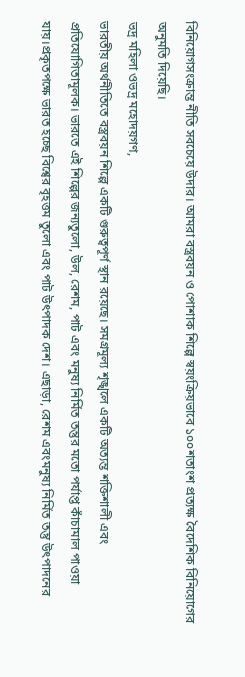বিনিয়োগসংক্রান্ত নীতি সবচেয়ে উদার। আমরা বস্ত্রবয়ন ও পোশাক শিল্পে স্বয়ংক্রিয়ভাবে ১০০শতাংশ প্রত্যক্ষ বৈদেশিক বিনিয়োগের অনুমতি দিয়েছি।
ভদ্র মহিলা ওভদ্র মহোদয়গণ,
ভারতীয় অর্থনীতিতে বস্ত্রবয়ন শিল্পে একটি গুরুত্বপূর্ণ স্থান রয়েছে। সমগ্রমূল্য শৃঙ্খলে একটি অত্যন্ত শক্তিশালী এবং প্রতিযোগিতামূলক। ভারতে এই শিল্পের জন্যতুলো, উল, রেশম, পাট এবং মনুষ্য নির্মিত তন্তুর মতো পর্যাপ্ত কাঁচামাল পাওয়া যায়।প্রকৃতপক্ষে ভারত হচ্ছে বিশ্বের বৃহত্তম তুলো এবং পাট উৎপাদক দেশ। এছাড়া, রেশম এবংমনুষ্য নির্মিত তন্তু উৎপাদনের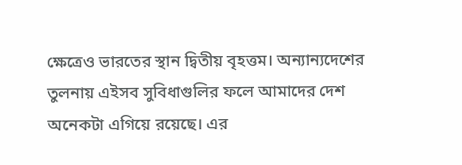ক্ষেত্রেও ভারতের স্থান দ্বিতীয় বৃহত্তম। অন্যান্যদেশের তুলনায় এইসব সুবিধাগুলির ফলে আমাদের দেশ অনেকটা এগিয়ে রয়েছে। এর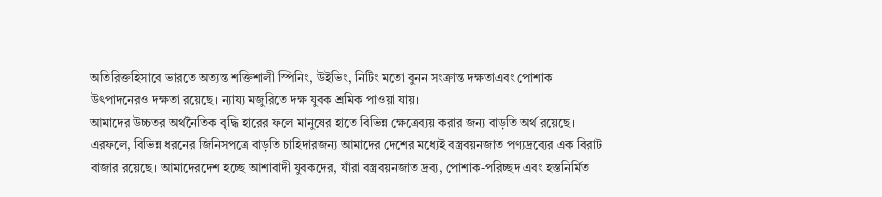অতিরিক্তহিসাবে ভারতে অত্যন্ত শক্তিশালী স্পিনিং, উইভিং, নিটিং মতো বুনন সংক্রান্ত দক্ষতাএবং পোশাক উৎপাদনেরও দক্ষতা রয়েছে। ন্যায্য মজুরিতে দক্ষ যুবক শ্রমিক পাওয়া যায়।
আমাদের উচ্চতর অর্থনৈতিক বৃদ্ধি হারের ফলে মানুষের হাতে বিভিন্ন ক্ষেত্রেব্যয় করার জন্য বাড়তি অর্থ রয়েছে। এরফলে, বিভিন্ন ধরনের জিনিসপত্রে বাড়তি চাহিদারজন্য আমাদের দেশের মধ্যেই বস্ত্রবয়নজাত পণ্যদ্রব্যের এক বিরাট বাজার রয়েছে। আমাদেরদেশ হচ্ছে আশাবাদী যুবকদের, যাঁরা বস্ত্রবয়নজাত দ্রব্য, পোশাক-পরিচ্ছদ এবং হস্তনির্মিত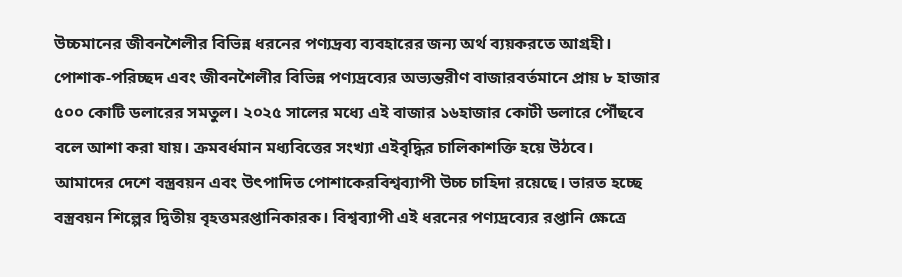উচ্চমানের জীবনশৈলীর বিভিন্ন ধরনের পণ্যদ্রব্য ব্যবহারের জন্য অর্থ ব্যয়করতে আগ্রহী। পোশাক-পরিচ্ছদ এবং জীবনশৈলীর বিভিন্ন পণ্যদ্রব্যের অভ্যন্তরীণ বাজারবর্তমানে প্রায় ৮ হাজার ৫০০ কোটি ডলারের সমতুল। ২০২৫ সালের মধ্যে এই বাজার ১৬হাজার কোটী ডলারে পৌঁছবে বলে আশা করা যায়। ক্রমবর্ধমান মধ্যবিত্তের সংখ্যা এইবৃদ্ধির চালিকাশক্তি হয়ে উঠবে।
আমাদের দেশে বস্ত্রবয়ন এবং উৎপাদিত পোশাকেরবিশ্বব্যাপী উচ্চ চাহিদা রয়েছে। ভারত হচ্ছে বস্ত্রবয়ন শিল্পের দ্বিতীয় বৃহত্তমরপ্তানিকারক। বিশ্বব্যাপী এই ধরনের পণ্যদ্রব্যের রপ্তানি ক্ষেত্রে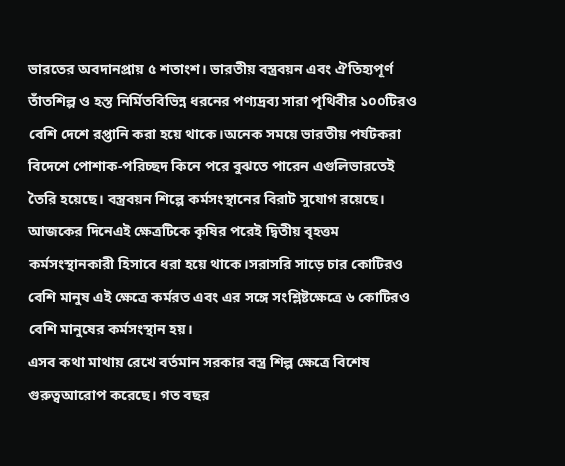ভারতের অবদানপ্রায় ৫ শতাংশ। ভারতীয় বস্ত্রবয়ন এবং ঐতিহ্যপূর্ণ তাঁতশিল্প ও হস্ত নির্মিতবিভিন্ন ধরনের পণ্যদ্রব্য সারা পৃথিবীর ১০০টিরও বেশি দেশে রপ্তানি করা হয়ে থাকে।অনেক সময়ে ভারতীয় পর্যটকরা বিদেশে পোশাক-পরিচ্ছদ কিনে পরে বুঝতে পারেন এগুলিভারতেই তৈরি হয়েছে। বস্ত্রবয়ন শিল্পে কর্মসংস্থানের বিরাট সুযোগ রয়েছে। আজকের দিনেএই ক্ষেত্রটিকে কৃষির পরেই দ্বিতীয় বৃহত্তম কর্মসংস্থানকারী হিসাবে ধরা হয়ে থাকে।সরাসরি সাড়ে চার কোটিরও বেশি মানুষ এই ক্ষেত্রে কর্মরত এবং এর সঙ্গে সংশ্লিষ্টক্ষেত্রে ৬ কোটিরও বেশি মানুষের কর্মসংস্থান হয়।
এসব কথা মাথায় রেখে বর্তমান সরকার বস্ত্র শিল্প ক্ষেত্রে বিশেষ গুরুত্বআরোপ করেছে। গত বছর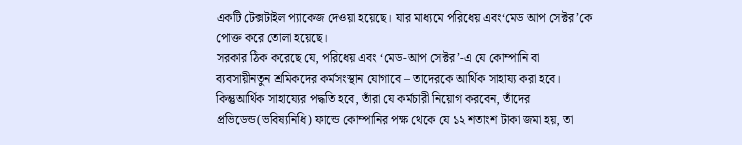একটি টেক্সটাইল প্যাকেজ দেওয়া হয়েছে। যার মাধ্যমে পরিধেয় এবং‘মেড আপ সেক্টর’কে পোক্ত করে তোলা হয়েছে।
সরকার ঠিক করেছে যে, পরিধেয় এবং ‘মেড-আপ সেক্টর’-এ যে কোম্পানি বা ব্যবসায়ীনতুন শ্রমিকদের কর্মসংস্থান যোগাবে – তাদেরকে আর্থিক সাহায্য করা হবে। কিন্তুআর্থিক সাহায্যের পদ্ধতি হবে, তাঁরা যে কর্মচারী নিয়োগ করবেন, তাঁদের প্রভিডেন্ড(ভবিষ্যনিধি) ফান্ডে কোম্পানির পক্ষ থেকে যে ১২ শতাংশ টাকা জমা হয়, তা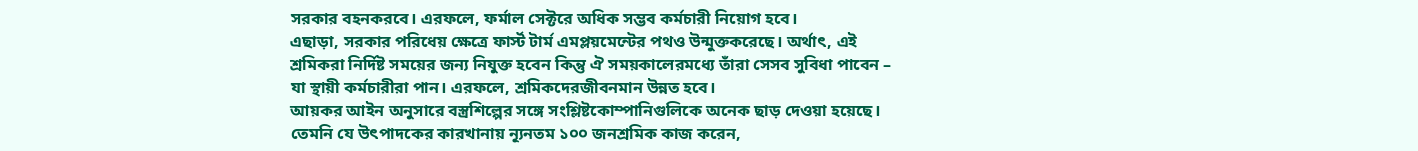সরকার বহনকরবে। এরফলে, ফর্মাল সেক্টরে অধিক সম্ভব কর্মচারী নিয়োগ হবে।
এছাড়া, সরকার পরিধেয় ক্ষেত্রে ফার্স্ট টার্ম এমপ্লয়মেন্টের পথও উন্মুক্তকরেছে। অর্থাৎ, এই শ্রমিকরা নির্দিষ্ট সময়ের জন্য নিযুক্ত হবেন কিন্তু ঐ সময়কালেরমধ্যে তাঁরা সেসব সুবিধা পাবেন – যা স্থায়ী কর্মচারীরা পান। এরফলে, শ্রমিকদেরজীবনমান উন্নত হবে।
আয়কর আইন অনুসারে বস্ত্রশিল্পের সঙ্গে সংশ্লিষ্টকোম্পানিগুলিকে অনেক ছাড় দেওয়া হয়েছে। তেমনি যে উৎপাদকের কারখানায় ন্যূনতম ১০০ জনশ্রমিক কাজ করেন,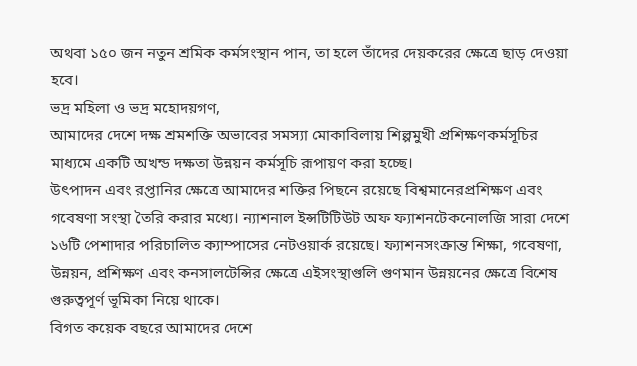অথবা ১৫০ জন নতুন শ্রমিক কর্মসংস্থান পান, তা হলে তাঁদের দেয়করের ক্ষেত্রে ছাড় দেওয়া হবে।
ভদ্র মহিলা ও ভদ্র মহোদয়গণ,
আমাদের দেশে দক্ষ শ্রমশক্তি অভাবের সমস্যা মোকাবিলায় শিল্পমুখী প্রশিক্ষণকর্মসূচির মাধ্যমে একটি অখন্ড দক্ষতা উন্নয়ন কর্মসূচি রূপায়ণ করা হচ্ছে।
উৎপাদন এবং রপ্তানির ক্ষেত্রে আমাদের শক্তির পিছনে রয়েছে বিশ্বমানেরপ্রশিক্ষণ এবং গবেষণা সংস্থা তৈরি করার মধ্যে। ন্যাশনাল ইন্সটিটিউট অফ ফ্যাশনটেকনোলজি সারা দেশে ১৬টি পেশাদার পরিচালিত ক্যাম্পাসের নেটওয়ার্ক রয়েছে। ফ্যাশনসংক্রান্ত শিক্ষা, গবেষণা, উন্নয়ন, প্রশিক্ষণ এবং কনসালটেন্সির ক্ষেত্রে এইসংস্থাগুলি গুণমান উন্নয়নের ক্ষেত্রে বিশেষ গুরুত্বপূর্ণ ভূমিকা নিয়ে থাকে।
বিগত কয়েক বছরে আমাদের দেশে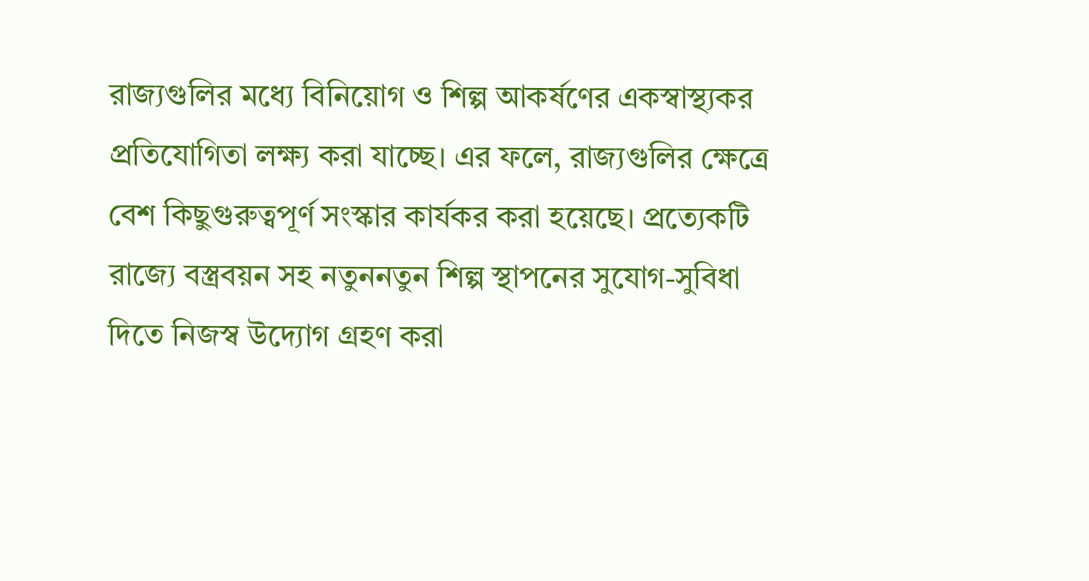রাজ্যগুলির মধ্যে বিনিয়োগ ও শিল্প আকর্ষণের একস্বাস্থ্যকর প্রতিযোগিতা লক্ষ্য করা যাচ্ছে। এর ফলে, রাজ্যগুলির ক্ষেত্রে বেশ কিছুগুরুত্বপূর্ণ সংস্কার কার্যকর করা হয়েছে। প্রত্যেকটি রাজ্যে বস্ত্রবয়ন সহ নতুননতুন শিল্প স্থাপনের সুযোগ-সুবিধা দিতে নিজস্ব উদ্যোগ গ্রহণ করা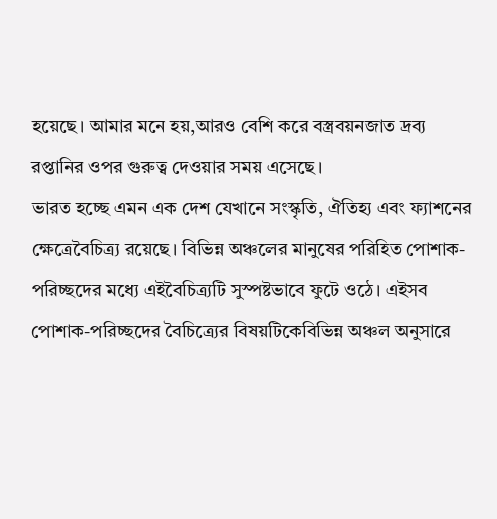হয়েছে। আমার মনে হয়,আরও বেশি করে বস্ত্রবয়নজাত দ্রব্য রপ্তানির ওপর গুরুত্ব দেওয়ার সময় এসেছে।
ভারত হচ্ছে এমন এক দেশ যেখানে সংস্কৃতি, ঐতিহ্য এবং ফ্যাশনের ক্ষেত্রেবৈচিত্র্য রয়েছে। বিভিন্ন অঞ্চলের মানুষের পরিহিত পোশাক-পরিচ্ছদের মধ্যে এইবৈচিত্র্যটি সুস্পষ্টভাবে ফুটে ওঠে। এইসব পোশাক-পরিচ্ছদের বৈচিত্র্যের বিষয়টিকেবিভিন্ন অঞ্চল অনুসারে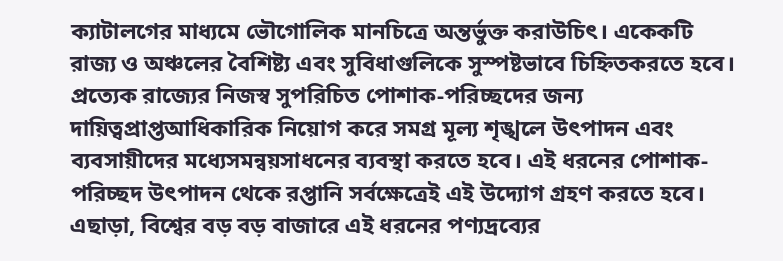ক্যাটালগের মাধ্যমে ভৌগোলিক মানচিত্রে অন্তর্ভুক্ত করাউচিৎ। একেকটি রাজ্য ও অঞ্চলের বৈশিষ্ট্য এবং সুবিধাগুলিকে সুস্পষ্টভাবে চিহ্নিতকরতে হবে। প্রত্যেক রাজ্যের নিজস্ব সুপরিচিত পোশাক-পরিচ্ছদের জন্য দায়িত্বপ্রাপ্তআধিকারিক নিয়োগ করে সমগ্র মূল্য শৃঙ্খলে উৎপাদন এবং ব্যবসায়ীদের মধ্যেসমন্বয়সাধনের ব্যবস্থা করতে হবে। এই ধরনের পোশাক-পরিচ্ছদ উৎপাদন থেকে রপ্তানি সর্বক্ষেত্রেই এই উদ্যোগ গ্রহণ করতে হবে।
এছাড়া, বিশ্বের বড় বড় বাজারে এই ধরনের পণ্যদ্রব্যের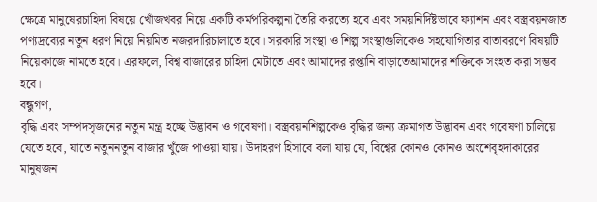ক্ষেত্রে মানুষেরচাহিদা বিষয়ে খোঁজখবর নিয়ে একটি কর্মপরিকল্পনা তৈরি করত্যে হবে এবং সময়নির্দিষ্টভাবে ফ্যাশন এবং বস্ত্রবয়নজাত পণ্যদ্রব্যের নতুন ধরণ নিয়ে নিয়মিত নজরদারিচালাতে হবে। সরকারি সংস্থা ও শিল্প সংস্থাগুলিকেও সহযোগিতার বাতাবরণে বিষয়টি নিয়েকাজে নামতে হবে। এরফলে, বিশ্ব বাজারের চাহিদা মেটাতে এবং আমাদের রপ্তানি বাড়াতেআমাদের শক্তিকে সংহত করা সম্ভব হবে।
বন্ধুগণ,
বৃদ্ধি এবং সম্পদসৃজনের নতুন মন্ত্র হচ্ছে উদ্ভাবন ও গবেষণা। বস্ত্রবয়নশিল্পকেও বৃদ্ধির জন্য ক্রমাগত উদ্ভাবন এবং গবেষণা চালিয়ে যেতে হবে, যাতে নতুননতুন বাজার খুঁজে পাওয়া যায়। উদাহরণ হিসাবে বলা যায় যে, বিশ্বের কোনও কোনও অংশেবৃহদাকারের মানুষজন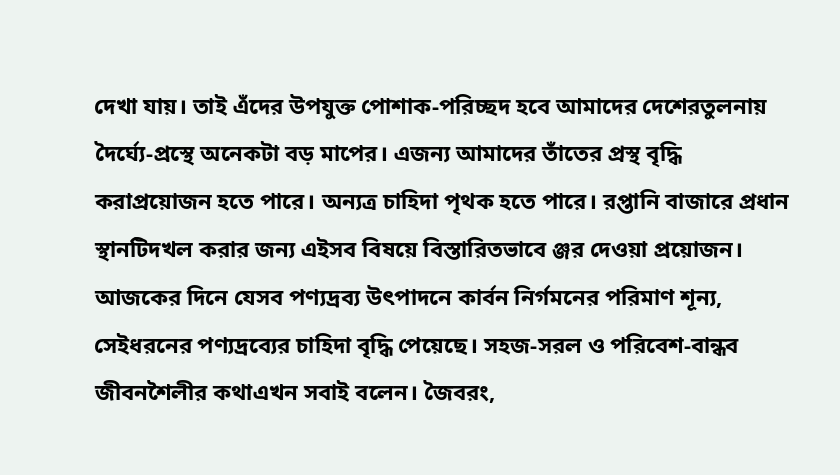দেখা যায়। তাই এঁদের উপযুক্ত পোশাক-পরিচ্ছদ হবে আমাদের দেশেরতুলনায় দৈর্ঘ্যে-প্রস্থে অনেকটা বড় মাপের। এজন্য আমাদের তাঁতের প্রস্থ বৃদ্ধি করাপ্রয়োজন হতে পারে। অন্যত্র চাহিদা পৃথক হতে পারে। রপ্তানি বাজারে প্রধান স্থানটিদখল করার জন্য এইসব বিষয়ে বিস্তারিতভাবে ঞ্জর দেওয়া প্রয়োজন।
আজকের দিনে যেসব পণ্যদ্রব্য উৎপাদনে কার্বন নির্গমনের পরিমাণ শূন্য, সেইধরনের পণ্যদ্রব্যের চাহিদা বৃদ্ধি পেয়েছে। সহজ-সরল ও পরিবেশ-বান্ধব জীবনশৈলীর কথাএখন সবাই বলেন। জৈবরং,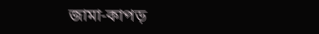জামা-কাপড়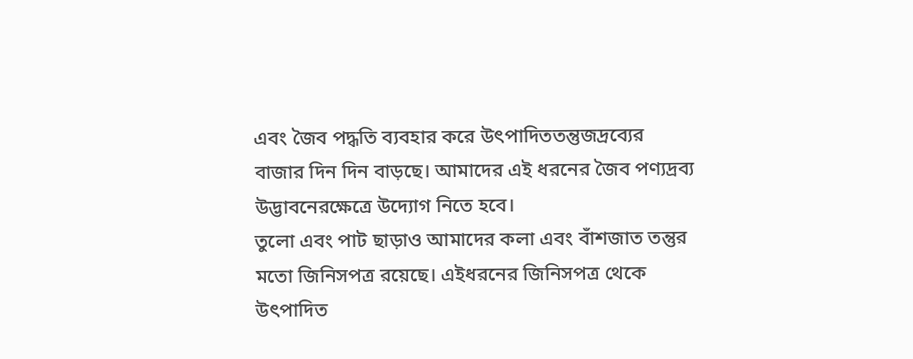এবং জৈব পদ্ধতি ব্যবহার করে উৎপাদিততন্তুজদ্রব্যের বাজার দিন দিন বাড়ছে। আমাদের এই ধরনের জৈব পণ্যদ্রব্য উদ্ভাবনেরক্ষেত্রে উদ্যোগ নিতে হবে।
তুলো এবং পাট ছাড়াও আমাদের কলা এবং বাঁশজাত তন্তুর মতো জিনিসপত্র রয়েছে। এইধরনের জিনিসপত্র থেকে উৎপাদিত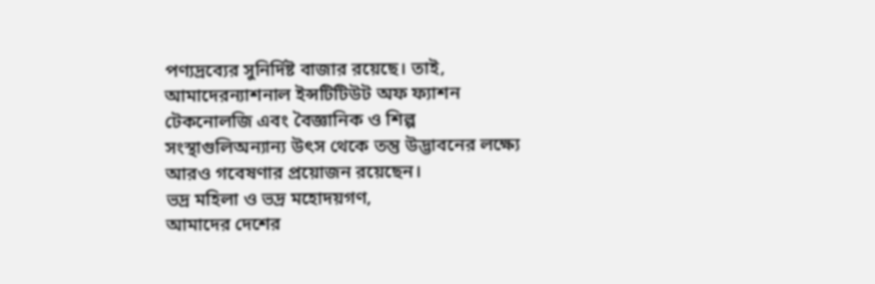পণ্যদ্রব্যের সুনির্দিষ্ট বাজার রয়েছে। তাই, আমাদেরন্যাশনাল ইন্সটিটিউট অফ ফ্যাশন টেকনোলজি এবং বৈজ্ঞানিক ও শিল্প সংস্থাগুলিঅন্যান্য উৎস থেকে তন্তু উদ্ভাবনের লক্ষ্যে আরও গবেষণার প্রয়োজন রয়েছেন।
ভদ্র মহিলা ও ভদ্র মহোদয়গণ,
আমাদের দেশের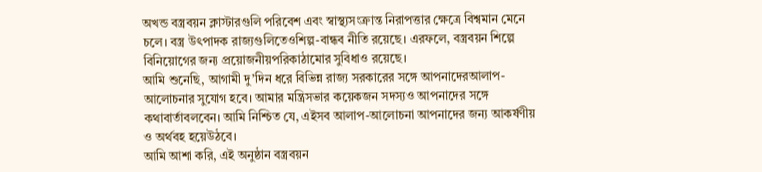অখন্ড বস্ত্রবয়ন ক্লাস্টারগুলি পরিবেশ এবং স্বাস্থ্যসংক্রান্ত নিরাপত্তার ক্ষেত্রে বিশ্বমান মেনে চলে। বস্ত্র উৎপাদক রাজ্যগুলিতেওশিল্প-বান্ধব নীতি রয়েছে। এরফলে, বস্ত্রবয়ন শিল্পে বিনিয়োগের জন্য প্রয়োজনীয়পরিকাঠামোর সুবিধাও রয়েছে।
আমি শুনেছি, আগামী দু’দিন ধরে বিভিন্ন রাজ্য সরকারের সঙ্গে আপনাদেরআলাপ-আলোচনার সুযোগ হবে। আমার মন্ত্রিসভার কয়েকজন সদস্যও আপনাদের সঙ্গে কথাবার্তাবলবেন। আমি নিশ্চিত যে, এইসব আলাপ-আলোচনা আপনাদের জন্য আকর্ষণীয় ও অর্থবহ হয়েউঠবে।
আমি আশা করি, এই অনুষ্ঠান বস্ত্রবয়ন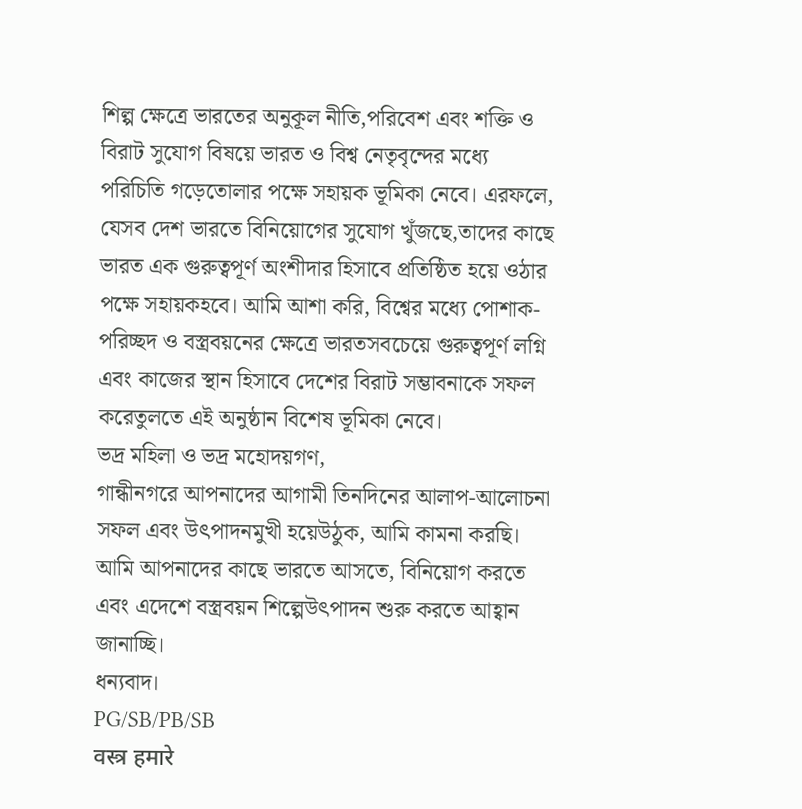শিল্প ক্ষেত্রে ভারতের অনুকূল নীতি,পরিবেশ এবং শক্তি ও বিরাট সুযোগ বিষয়ে ভারত ও বিশ্ব নেতৃবৃন্দের মধ্যে পরিচিতি গড়েতোলার পক্ষে সহায়ক ভূমিকা নেবে। এরফলে, যেসব দেশ ভারতে বিনিয়োগের সুযোগ খুঁজছে,তাদের কাছে ভারত এক গুরুত্বপূর্ণ অংশীদার হিসাবে প্রতিষ্ঠিত হয়ে ওঠার পক্ষে সহায়কহবে। আমি আশা করি, বিশ্বের মধ্যে পোশাক-পরিচ্ছদ ও বস্ত্রবয়নের ক্ষেত্রে ভারতসবচেয়ে গুরুত্বপূর্ণ লগ্নি এবং কাজের স্থান হিসাবে দেশের বিরাট সম্ভাবনাকে সফল করেতুলতে এই অনুষ্ঠান বিশেষ ভূমিকা নেবে।
ভদ্র মহিলা ও ভদ্র মহোদয়গণ,
গান্ধীনগরে আপনাদের আগামী তিনদিনের আলাপ-আলোচনা সফল এবং উৎপাদনমুখী হয়েউঠুক, আমি কামনা করছি।
আমি আপনাদের কাছে ভারতে আসতে, বিনিয়োগ করতে এবং এদেশে বস্ত্রবয়ন শিল্পেউৎপাদন শুরু করতে আহ্বান জানাচ্ছি।
ধন্যবাদ।
PG/SB/PB/SB
वस्त्र हमारे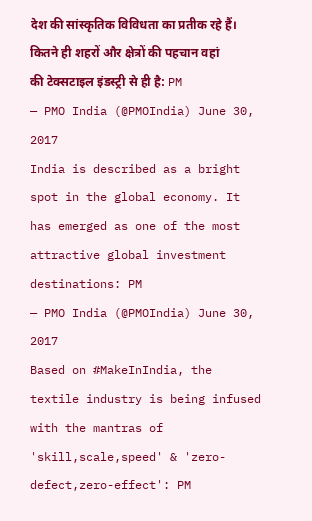देश की सांस्कृतिक विविधता का प्रतीक रहे हैं। कितने ही शहरों और क्षेत्रों की पहचान वहां की टेक्सटाइल इंडस्ट्री से ही है: PM
— PMO India (@PMOIndia) June 30, 2017
India is described as a bright spot in the global economy. It has emerged as one of the most attractive global investment destinations: PM
— PMO India (@PMOIndia) June 30, 2017
Based on #MakeInIndia, the textile industry is being infused with the mantras of 'skill,scale,speed' & 'zero-defect,zero-effect': PM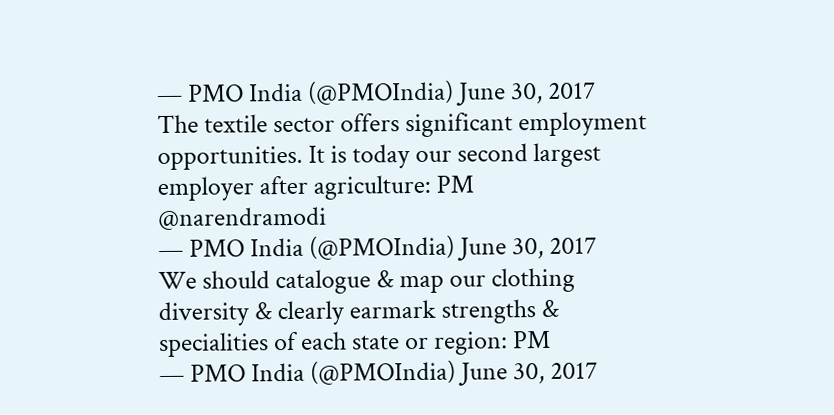— PMO India (@PMOIndia) June 30, 2017
The textile sector offers significant employment opportunities. It is today our second largest employer after agriculture: PM @narendramodi
— PMO India (@PMOIndia) June 30, 2017
We should catalogue & map our clothing diversity & clearly earmark strengths & specialities of each state or region: PM
— PMO India (@PMOIndia) June 30, 2017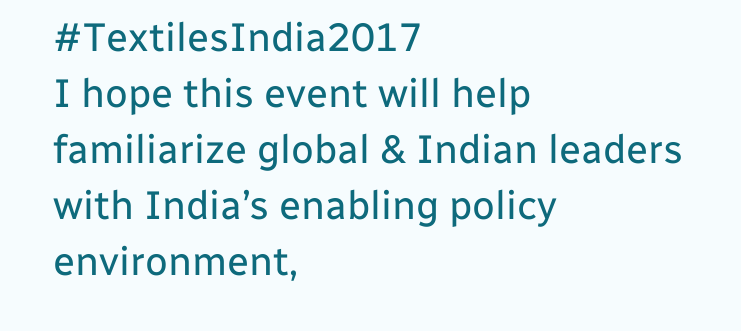#TextilesIndia2017
I hope this event will help familiarize global & Indian leaders with India’s enabling policy environment,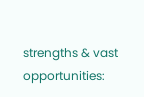strengths & vast opportunities: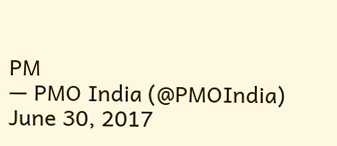PM
— PMO India (@PMOIndia) June 30, 2017